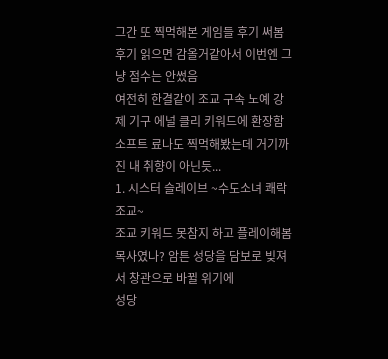그간 또 찍먹해본 게임들 후기 써봄
후기 읽으면 감올거같아서 이번엔 그냥 점수는 안썼음
여전히 한결같이 조교 구속 노예 강제 기구 에널 클리 키워드에 환장함
소프트 료나도 찍먹해봤는데 거기까진 내 취향이 아닌듯...
1. 시스터 슬레이브 ~수도소녀 쾌락조교~
조교 키워드 못참지 하고 플레이해봄
목사였나? 암튼 성당을 담보로 빚져서 창관으로 바뀔 위기에
성당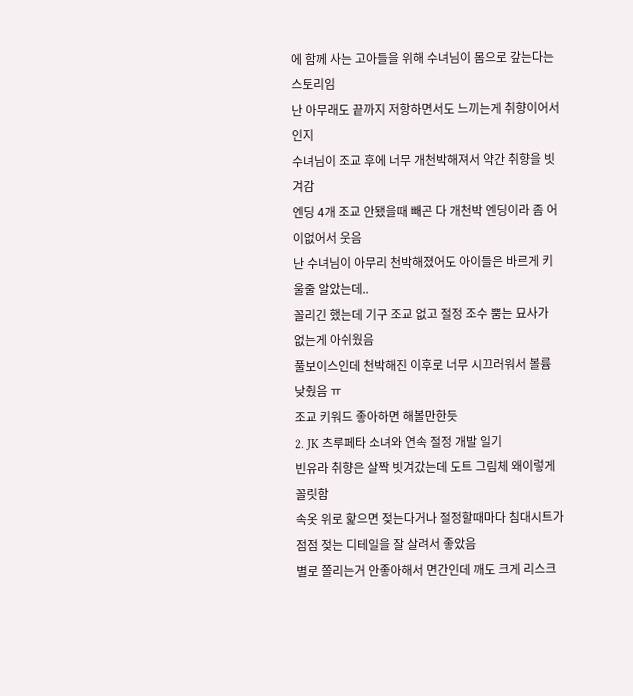에 함께 사는 고아들을 위해 수녀님이 몸으로 갚는다는 스토리임
난 아무래도 끝까지 저항하면서도 느끼는게 취향이어서인지
수녀님이 조교 후에 너무 개천박해져서 약간 취향을 빗겨감
엔딩 4개 조교 안됐을때 빼곤 다 개천박 엔딩이라 좀 어이없어서 웃음
난 수녀님이 아무리 천박해졌어도 아이들은 바르게 키울줄 알았는데..
꼴리긴 했는데 기구 조교 없고 절정 조수 뿜는 묘사가 없는게 아쉬웠음
풀보이스인데 천박해진 이후로 너무 시끄러워서 볼륨 낮췄음 ㅠ
조교 키워드 좋아하면 해볼만한듯
2. JK 츠루페타 소녀와 연속 절정 개발 일기
빈유라 취향은 살짝 빗겨갔는데 도트 그림체 왜이렇게 꼴릿함
속옷 위로 핥으면 젖는다거나 절정할때마다 침대시트가 점점 젖는 디테일을 잘 살려서 좋았음
별로 쫄리는거 안좋아해서 면간인데 깨도 크게 리스크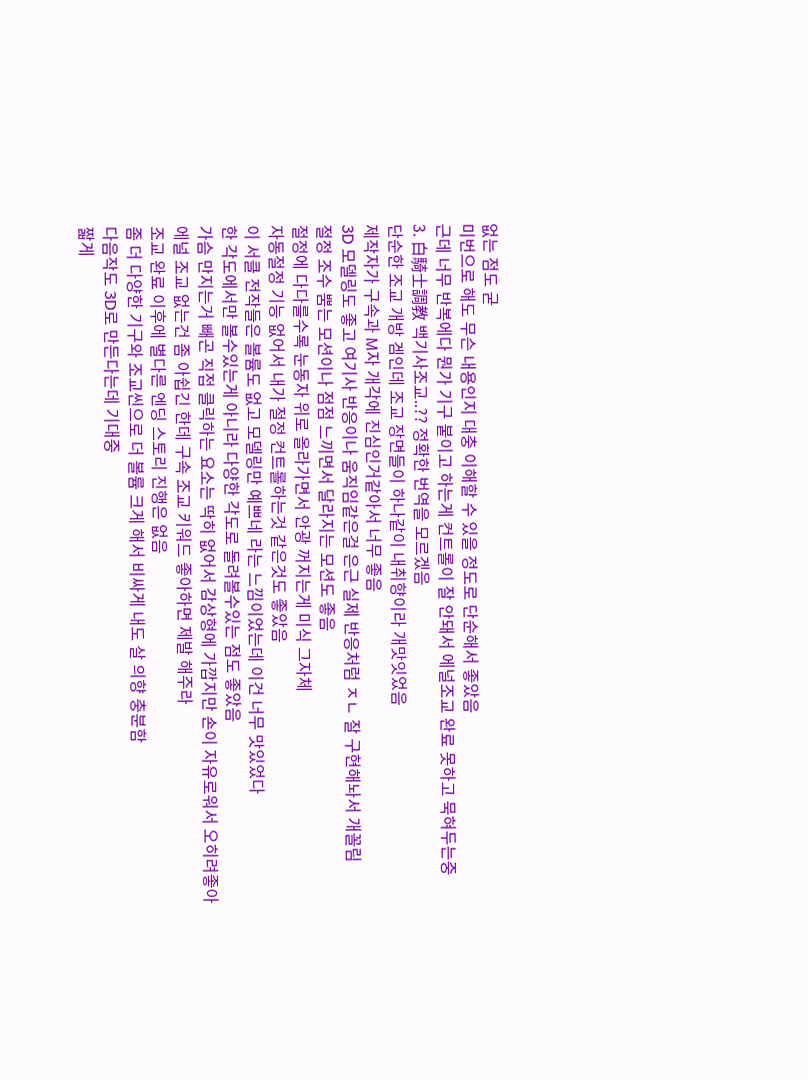없는 점도 굳
미번으로 해도 무슨 내용인지 대충 이해할 수 있을 정도로 단순해서 좋았음
근데 너무 반복에다 뭔가 기구 붙이고 하는게 컨트롤이 잘 안돼서 에널조교 완료 못하고 묵혀두는중
3. 白騎士調教 백기사조교..?? 정확한 번역을 모르겠음
단순한 조교 개방 겜인데 조교 장면들이 하나같이 내취향이라 개맛잇었음
제작자가 구속과 M자 개각에 진심인거같아서 너무 좋음
3D 모델링도 좋고 여기사 반응이나 움직임같은걸 은근 실제 반응처럼 ㅈㄴ 잘 구현해놔서 개꼴림
절정 조수 뿜는 모션이나 점점 느끼면서 달라지는 모션도 좋음
절정에 다다를수록 눈동자 위로 올라가면서 안광 꺼지는게 미식 그자체
자동절정 기능 없어서 내가 절정 컨트롤하는것 같은것도 좋았음
이 서클 전작들은 볼륨도 없고 모델링만 예쁘네 라는 느낌이었는데 이건 너무 맛있었다
한 각도에서만 볼수있는게 아니라 다양한 각도로 돌려볼수있는 점도 좋았음
가슴 만지는거 빼곤 직접 클릭하는 요소는 딱히 없어서 감상형에 가깝지만 손이 자유로워서 오히려좋아
에널 조교 없는건 좀 아쉽긴 한데 구속 조교 키워드 좋아하면 제발 해주라
조교 완료 이후에 별다른 엔딩 스토리 진행은 없음
좀 더 다양한 기구와 조교씬으로 더 볼륨 크게 해서 비싸게 내도 살 의향 충분함
다음작도 3D로 만든다는데 기대중
짧게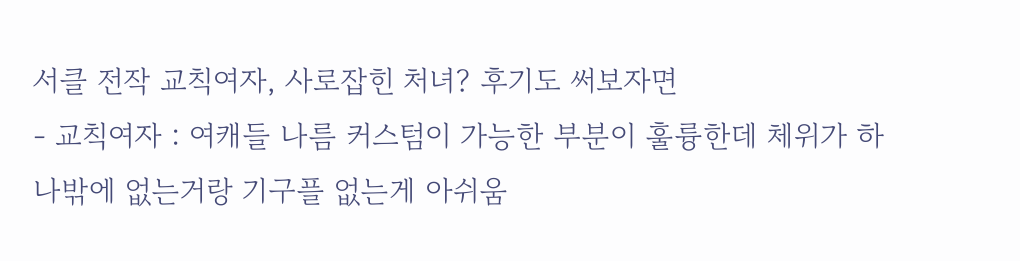서클 전작 교칙여자, 사로잡힌 처녀? 후기도 써보자면
- 교칙여자 : 여캐들 나름 커스텀이 가능한 부분이 훌륭한데 체위가 하나밖에 없는거랑 기구플 없는게 아쉬움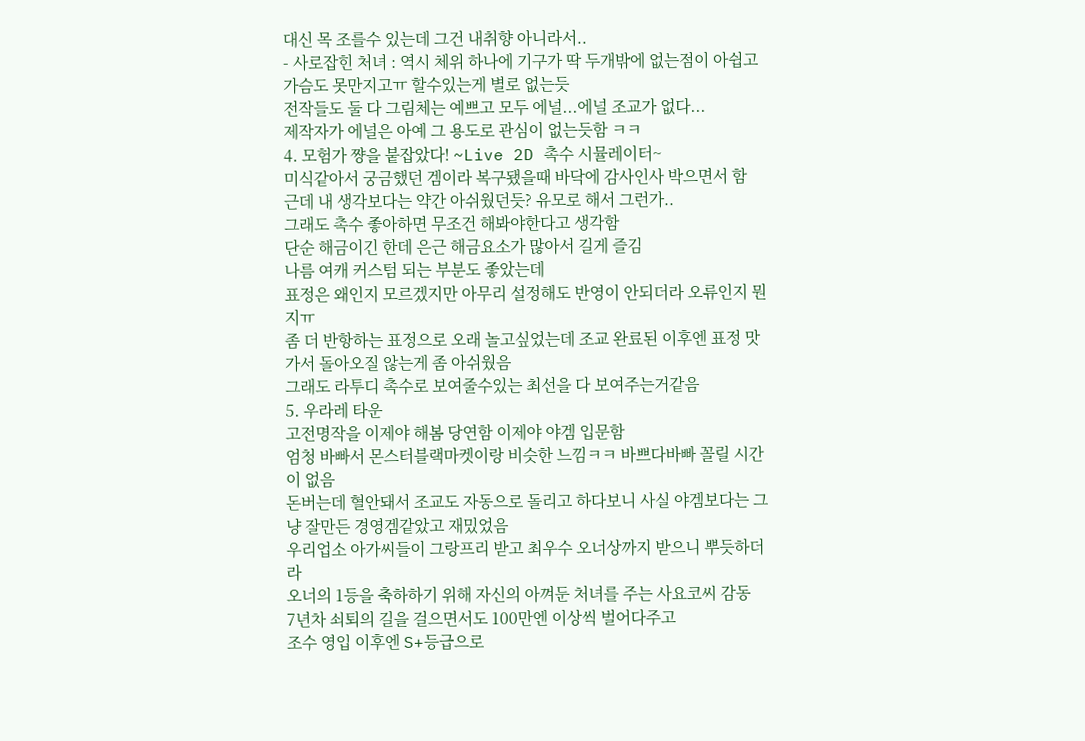대신 목 조를수 있는데 그건 내취향 아니라서..
- 사로잡힌 처녀 : 역시 체위 하나에 기구가 딱 두개밖에 없는점이 아쉽고 가슴도 못만지고ㅠ 할수있는게 별로 없는듯
전작들도 둘 다 그림체는 예쁘고 모두 에널...에널 조교가 없다...
제작자가 에널은 아예 그 용도로 관심이 없는듯함 ㅋㅋ
4. 모험가 쨩을 붙잡았다! ~Live 2D 촉수 시뮬레이터~
미식같아서 궁금했던 겜이라 복구됐을때 바닥에 감사인사 박으면서 함
근데 내 생각보다는 약간 아쉬웠던듯? 유모로 해서 그런가..
그래도 촉수 좋아하면 무조건 해봐야한다고 생각함
단순 해금이긴 한데 은근 해금요소가 많아서 길게 즐김
나름 여캐 커스텀 되는 부분도 좋았는데
표정은 왜인지 모르겠지만 아무리 설정해도 반영이 안되더라 오류인지 뭔지ㅠ
좀 더 반항하는 표정으로 오래 놀고싶었는데 조교 완료된 이후엔 표정 맛가서 돌아오질 않는게 좀 아쉬웠음
그래도 라투디 촉수로 보여줄수있는 최선을 다 보여주는거같음
5. 우라레 타운
고전명작을 이제야 해봄 당연함 이제야 야겜 입문함
엄청 바빠서 몬스터블랙마켓이랑 비슷한 느낌ㅋㅋ 바쁘다바빠 꼴릴 시간이 없음
돈버는데 혈안돼서 조교도 자동으로 돌리고 하다보니 사실 야겜보다는 그냥 잘만든 경영겜같았고 재밌었음
우리업소 아가씨들이 그랑프리 받고 최우수 오너상까지 받으니 뿌듯하더라
오너의 1등을 축하하기 위해 자신의 아껴둔 처녀를 주는 사요코씨 감동
7년차 쇠퇴의 길을 걸으면서도 100만엔 이상씩 벌어다주고
조수 영입 이후엔 S+등급으로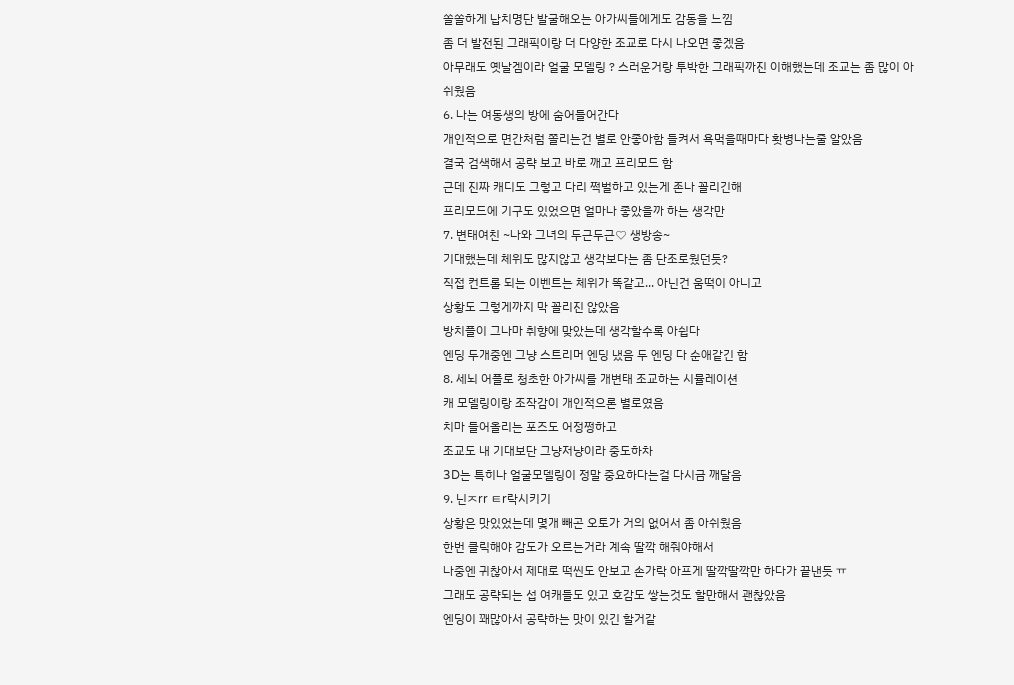쏠쏠하게 납치명단 발굴해오는 아가씨들에게도 감동을 느낌
좀 더 발전된 그래픽이랑 더 다양한 조교로 다시 나오면 좋겠음
아무래도 옛날겜이라 얼굴 모델링 ? 스러운거랑 투박한 그래픽까진 이해했는데 조교는 좀 많이 아쉬웠음
6. 나는 여동생의 방에 숨어들어간다
개인적으로 면간처럼 쫄리는건 별로 안좋아함 들켜서 욕먹을때마다 홧병나는줄 알았음
결국 검색해서 공략 보고 바로 깨고 프리모드 함
근데 진짜 캐디도 그렇고 다리 쩍벌하고 있는게 존나 꼴리긴해
프리모드에 기구도 있었으면 얼마나 좋았을까 하는 생각만
7. 변태여친 ~나와 그녀의 두근두근♡ 생방송~
기대했는데 체위도 많지않고 생각보다는 좀 단조로웠던듯?
직접 컨트롤 되는 이벤트는 체위가 똑같고... 아닌건 움떡이 아니고
상황도 그렇게까지 막 꼴리진 않았음
방치플이 그나마 취향에 맞았는데 생각할수록 아쉽다
엔딩 두개중엔 그냥 스트리머 엔딩 냈음 두 엔딩 다 순애같긴 함
8. 세뇌 어플로 청초한 아가씨를 개변태 조교하는 시뮬레이션
캐 모델링이랑 조작감이 개인적으론 별로였음
치마 들어올리는 포즈도 어정쩡하고
조교도 내 기대보단 그냥저냥이라 중도하차
3D는 특히나 얼굴모델링이 정말 중요하다는걸 다시금 깨달음
9. 닌ㅈrr ㅌr락시키기
상황은 맛있었는데 몇개 빼곤 오토가 거의 없어서 좀 아쉬웠음
한번 클릭해야 감도가 오르는거라 계속 딸깍 해줘야해서
나중엔 귀찮아서 제대로 떡씬도 안보고 손가락 아프게 딸깍딸깍만 하다가 끝낸듯 ㅠ
그래도 공략되는 섭 여캐들도 있고 호감도 쌓는것도 할만해서 괜찮았음
엔딩이 꽤많아서 공략하는 맛이 있긴 할거같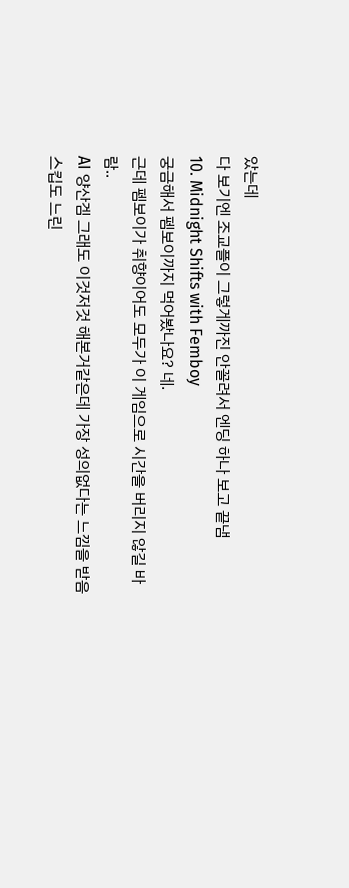았는데
다 보기엔 조교플이 그렇게까진 안꼴려서 엔딩 하나 보고 끝냄
10. Midnight Shifts with Femboy
궁금해서 펨보이까지 먹어봤나요? 네.
근데 펨보이가 취향이어도 모두가 이 게임으로 시간을 버리지 않길 바람..
AI 양산겜 그래도 이것저것 해본거같은데 가장 성의없다는 느낌을 받음
스킵도 느린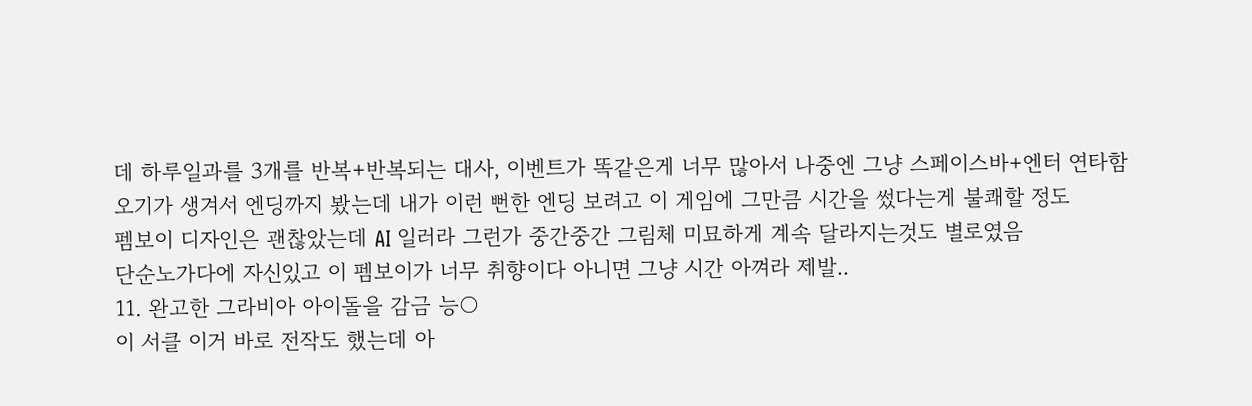데 하루일과를 3개를 반복+반복되는 대사, 이벤트가 똑같은게 너무 많아서 나중엔 그냥 스페이스바+엔터 연타함
오기가 생겨서 엔딩까지 봤는데 내가 이런 뻔한 엔딩 보려고 이 게임에 그만큼 시간을 썼다는게 불쾌할 정도
펨보이 디자인은 괜찮았는데 AI 일러라 그런가 중간중간 그림체 미묘하게 계속 달라지는것도 별로였음
단순노가다에 자신있고 이 펨보이가 너무 취향이다 아니면 그냥 시간 아껴라 제발..
11. 완고한 그라비아 아이돌을 감금 능○
이 서클 이거 바로 전작도 했는데 아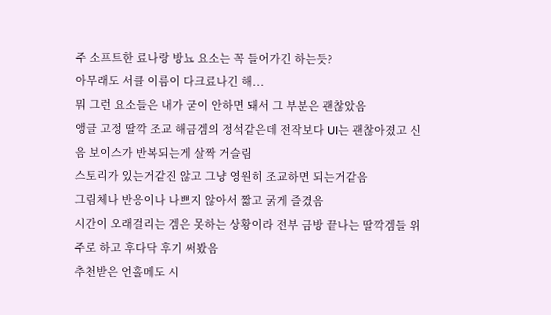주 소프트한 료나랑 방뇨 요소는 꼭 들어가긴 하는듯?
아무래도 서클 이름이 다크료나긴 해...
뭐 그런 요소들은 내가 굳이 안하면 돼서 그 부분은 괜찮았음
앵글 고정 딸깍 조교 해금겜의 정석같은데 전작보다 UI는 괜찮아졌고 신음 보이스가 반복되는게 살짝 거슬림
스토리가 있는거같진 않고 그냥 영원히 조교하면 되는거같음
그림체나 반응이나 나쁘지 않아서 짧고 굵게 즐겼음
시간이 오래걸리는 겜은 못하는 상황이라 전부 금방 끝나는 딸깍겜들 위주로 하고 후다닥 후기 써봤음
추천받은 언홀메도 시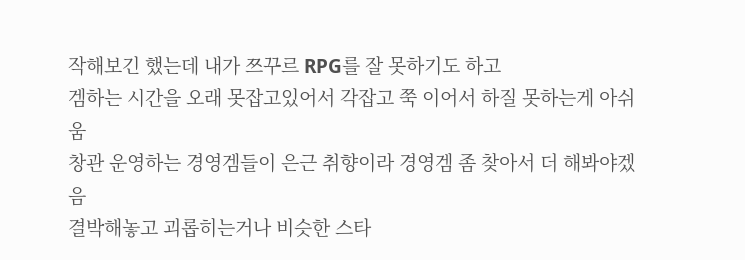작해보긴 했는데 내가 쯔꾸르 RPG를 잘 못하기도 하고
겜하는 시간을 오래 못잡고있어서 각잡고 쭉 이어서 하질 못하는게 아쉬움
창관 운영하는 경영겜들이 은근 취향이라 경영겜 좀 찾아서 더 해봐야겠음
결박해놓고 괴롭히는거나 비슷한 스타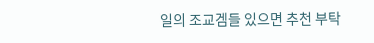일의 조교겜들 있으면 추천 부탁